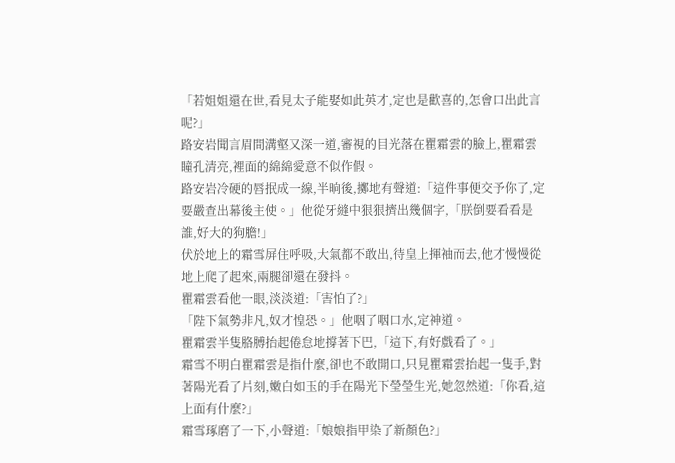「若姐姐還在世,看見太子能娶如此英才,定也是歡喜的,怎會口出此言呢?」
路安岩聞言眉間溝壑又深一道,審視的目光落在瞿霜雲的臉上,瞿霜雲瞳孔清亮,裡面的綿綿愛意不似作假。
路安岩冷硬的唇抿成一線,半晌後,擲地有聲道:「這件事便交予你了,定要嚴查出幕後主使。」他從牙縫中狠狠擠出幾個字,「朕倒要看看是誰,好大的狗膽!」
伏於地上的霜雪屏住呼吸,大氣都不敢出,待皇上揮袖而去,他才慢慢從地上爬了起來,兩腿卻還在發抖。
瞿霜雲看他一眼,淡淡道:「害怕了?」
「陛下氣勢非凡,奴才惶恐。」他咽了咽口水,定神道。
瞿霜雲半隻胳膊抬起倦怠地撐著下巴,「這下,有好戲看了。」
霜雪不明白瞿霜雲是指什麼,卻也不敢開口,只見瞿霜雲抬起一隻手,對著陽光看了片刻,嫩白如玉的手在陽光下瑩瑩生光,她忽然道:「你看,這上面有什麼?」
霜雪琢磨了一下,小聲道:「娘娘指甲染了新顏色?」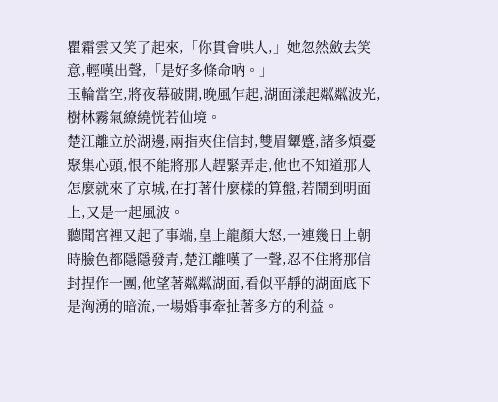瞿霜雲又笑了起來,「你貫會哄人,」她忽然斂去笑意,輕嘆出聲,「是好多條命吶。」
玉輪當空,將夜幕破開,晚風乍起,湖面漾起粼粼波光,樹林霧氣繚繞恍若仙境。
楚江離立於湖邊,兩指夾住信封,雙眉顰蹙,諸多煩憂聚集心頭,恨不能將那人趕緊弄走,他也不知道那人怎麼就來了京城,在打著什麼樣的算盤,若鬧到明面上,又是一起風波。
聽聞宮裡又起了事端,皇上龍顏大怒,一連幾日上朝時臉色都隱隱發青,楚江離嘆了一聲,忍不住將那信封捏作一團,他望著粼粼湖面,看似平靜的湖面底下是洶湧的暗流,一場婚事牽扯著多方的利益。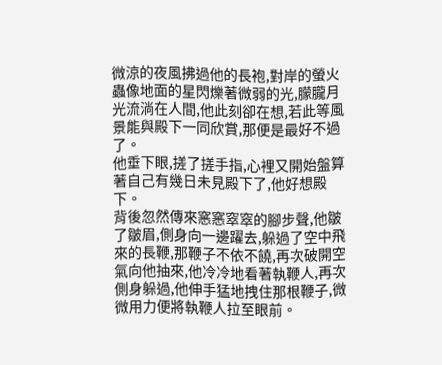微涼的夜風拂過他的長袍,對岸的螢火蟲像地面的星閃爍著微弱的光,朦朧月光流淌在人間,他此刻卻在想,若此等風景能與殿下一同欣賞,那便是最好不過了。
他垂下眼,搓了搓手指,心裡又開始盤算著自己有幾日未見殿下了,他好想殿下。
背後忽然傳來窸窸窣窣的腳步聲,他皺了皺眉,側身向一邊躍去,躲過了空中飛來的長鞭,那鞭子不依不饒,再次破開空氣向他抽來,他冷冷地看著執鞭人,再次側身躲過,他伸手猛地拽住那根鞭子,微微用力便將執鞭人拉至眼前。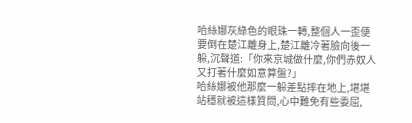哈絲娜灰綠色的眼珠一轉,整個人一歪便要倒在楚江離身上,楚江離冷著臉向後一躲,沉聲道:「你來京城做什麼,你們赤奴人又打著什麼如意算盤?」
哈絲娜被他那麼一躲差點摔在地上,堪堪站穩就被這樣質問,心中難免有些委屈,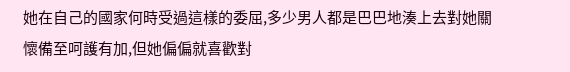她在自己的國家何時受過這樣的委屈,多少男人都是巴巴地湊上去對她關懷備至呵護有加,但她偏偏就喜歡對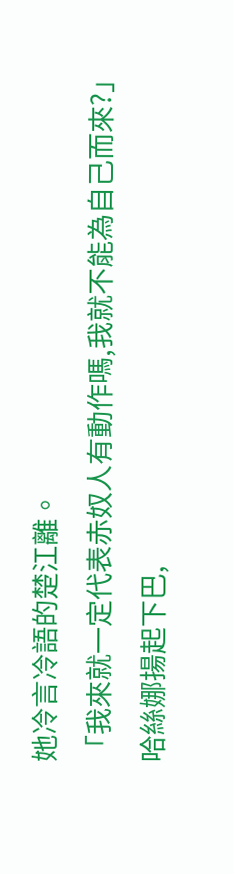她冷言冷語的楚江離。
「我來就一定代表赤奴人有動作嗎,我就不能為自己而來?」哈絲娜揚起下巴,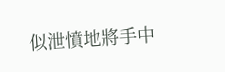似泄憤地將手中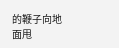的鞭子向地面甩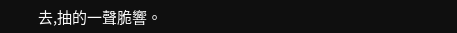去,抽的一聲脆響。